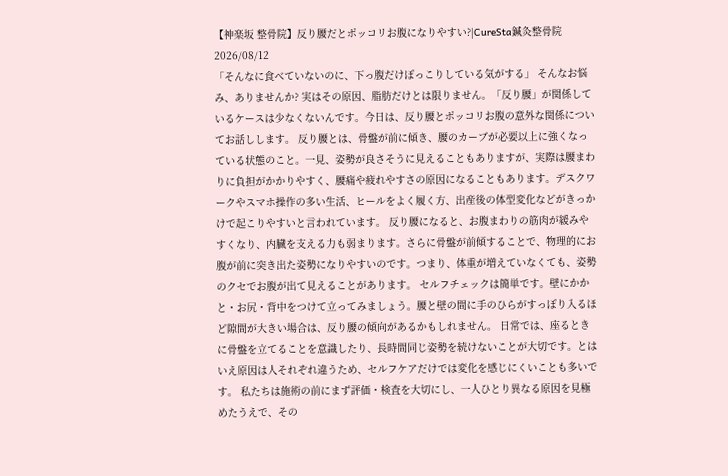【神楽坂 整骨院】反り腰だとポッコリお腹になりやすい?|CureSta鍼灸整骨院
2026/08/12
「そんなに食べていないのに、下っ腹だけぽっこりしている気がする」 そんなお悩み、ありませんか? 実はその原因、脂肪だけとは限りません。「反り腰」が関係しているケースは少なくないんです。今日は、反り腰とポッコリお腹の意外な関係についてお話しします。 反り腰とは、骨盤が前に傾き、腰のカーブが必要以上に強くなっている状態のこと。一見、姿勢が良さそうに見えることもありますが、実際は腰まわりに負担がかかりやすく、腰痛や疲れやすさの原因になることもあります。デスクワークやスマホ操作の多い生活、ヒールをよく履く方、出産後の体型変化などがきっかけで起こりやすいと言われています。 反り腰になると、お腹まわりの筋肉が緩みやすくなり、内臓を支える力も弱まります。さらに骨盤が前傾することで、物理的にお腹が前に突き出た姿勢になりやすいのです。つまり、体重が増えていなくても、姿勢のクセでお腹が出て見えることがあります。 セルフチェックは簡単です。壁にかかと・お尻・背中をつけて立ってみましょう。腰と壁の間に手のひらがすっぽり入るほど隙間が大きい場合は、反り腰の傾向があるかもしれません。 日常では、座るときに骨盤を立てることを意識したり、長時間同じ姿勢を続けないことが大切です。とはいえ原因は人それぞれ違うため、セルフケアだけでは変化を感じにくいことも多いです。 私たちは施術の前にまず評価・検査を大切にし、一人ひとり異なる原因を見極めたうえで、その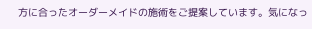方に合ったオーダーメイドの施術をご提案しています。気になっ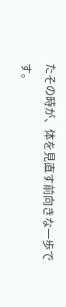たその時が、体を見直す前向きな一歩です。